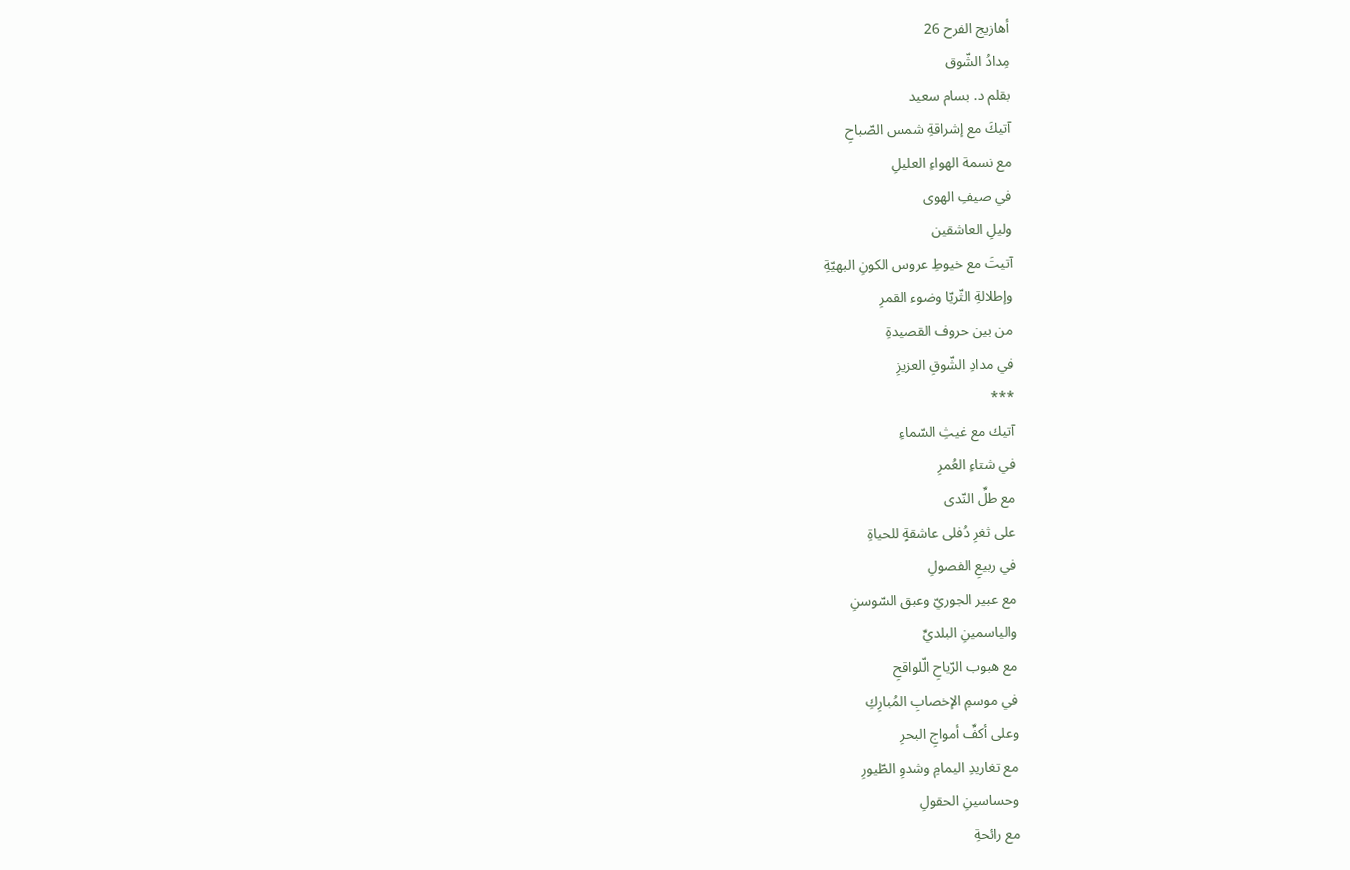أهازيج الفرح 26
مِدادُ الشّوق
بقلم د. بسام سعيد
آتيكَ مع إشراقةِ شمس الصّباحِ
مع نسمة الهواءِ العليلِ
في صيفِ الهوى
وليلِ العاشقين
آتيتَ مع خيوطِ عروس الكونِ البهيّةِ
وإطلالةِ الثّريّا وضوء القمرِ
من بين حروف القصيدةِ
في مدادِ الشّوقِ العزيزِ
***
آتيك مع غيثِ السّماءِ
في شتاءِ العُمرِ
مع طلِّ النّدى
على ثغرِ دُفلى عاشقةٍ للحياةِ
في ربيعِ الفصولِ
مع عبير الجوريّ وعبق السّوسنِ
والياسمينِ البلديِّ
مع هبوب الرّياحِ الّلواقحِ
في موسمِ الإخصابِ المُبارِكِ
وعلى أكفِّ أمواجِ البحرِ
مع تغاريدِ اليمامِ وشدوِ الطّيورِ
وحساسينِ الحقولِ
مع رائحةِ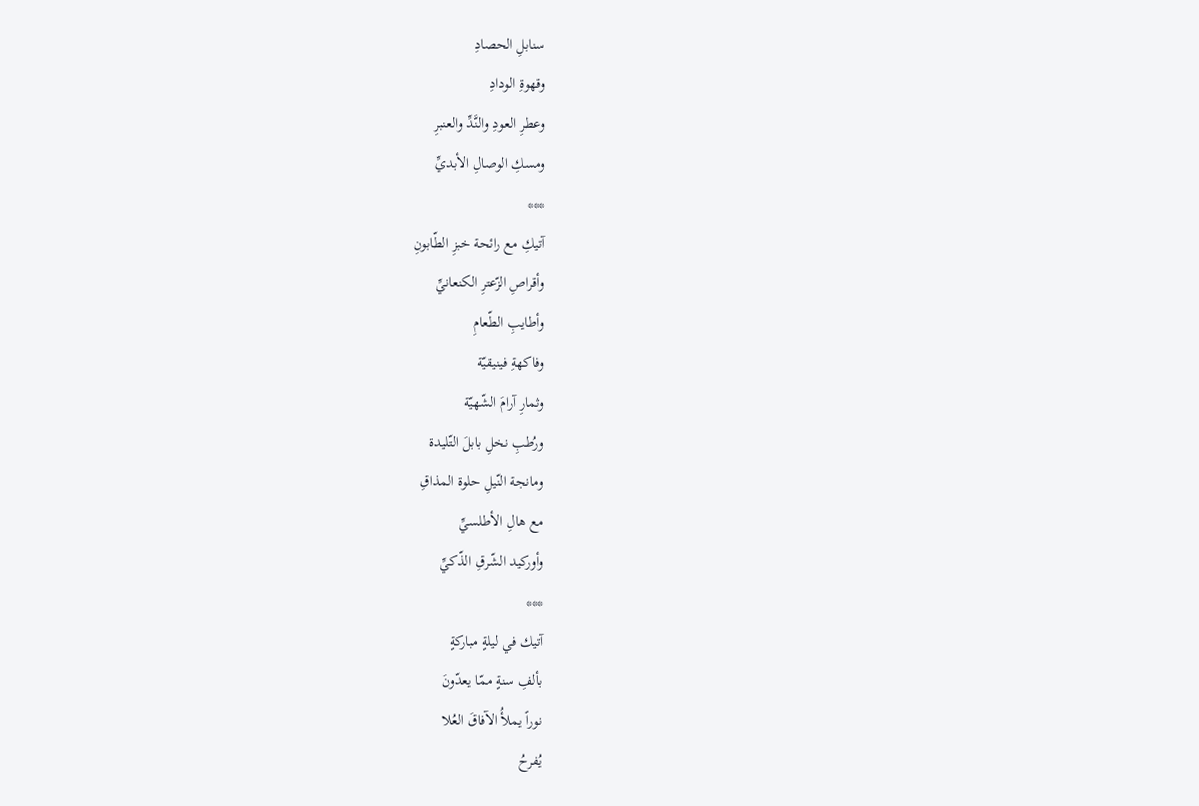سنابلِ الحصادِ
وقهوةِ الودادِ
وعطرِ العودِ والنَّدِّ والعنبرِ
ومسكِ الوصالِ الأبديِّ
***
آتيكِ مع رائحة خبزِ الطّابونِ
وأقراصِ الزّعترِ الكنعانيِّ
وأطايبِ الطّعامِ
وفاكهةِ فينيقيّة
وثمارِ آرامَ الشّهيّة
ورُطبِ نخلِ بابلَ التّليدة
ومانجة النّيلِ حلوة المذاقِ
مع هالِ الأطلسيِّ
وأوركيد الشّرقِ الذّكيِّ
***
آتيك في ليلةٍ مباركةٍ
بألفِ سنةٍ ممّا يعدّونَ
نوراً يملأُ الآفاقَ العُلا
يُفرحُ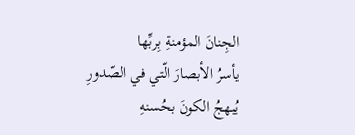الجِنانَ المؤمنةِ بِربِّها
يأسرُ الأبصارَ الّتي في الصّدورِ
يُبهجُ الكونَ بحُسنهِ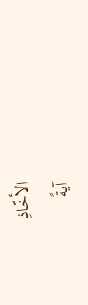الأخّاذِ
آيةً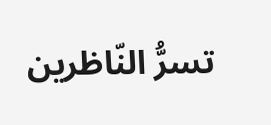تسرُّ النّاظرين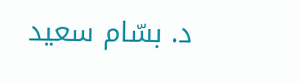د. بسّام سعيد